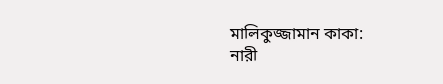মালিকুজ্জামান কাকা:
নারী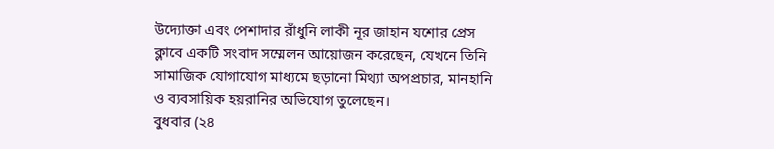উদ্যোক্তা এবং পেশাদার রাঁধুনি লাকী নূর জাহান যশোর প্রেস ক্লাবে একটি সংবাদ সম্মেলন আয়োজন করেছেন, যেখনে তিনি সামাজিক যোগাযোগ মাধ্যমে ছড়ানো মিথ্যা অপপ্রচার, মানহানি ও ব্যবসায়িক হয়রানির অভিযোগ তুলেছেন।
বুধবার (২৪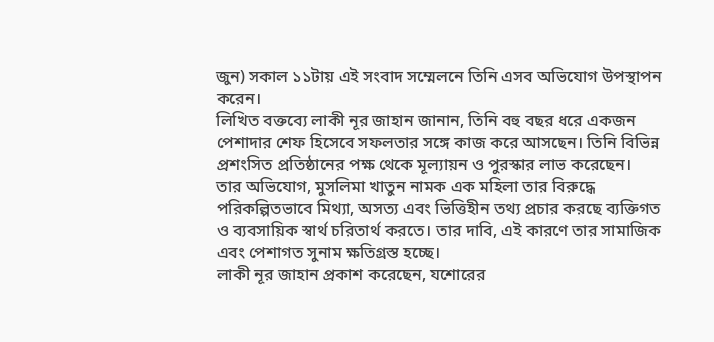জুন) সকাল ১১টায় এই সংবাদ সম্মেলনে তিনি এসব অভিযোগ উপস্থাপন করেন।
লিখিত বক্তব্যে লাকী নূর জাহান জানান, তিনি বহু বছর ধরে একজন পেশাদার শেফ হিসেবে সফলতার সঙ্গে কাজ করে আসছেন। তিনি বিভিন্ন প্রশংসিত প্রতিষ্ঠানের পক্ষ থেকে মূল্যায়ন ও পুরস্কার লাভ করেছেন।
তার অভিযোগ, মুসলিমা খাতুন নামক এক মহিলা তার বিরুদ্ধে পরিকল্পিতভাবে মিথ্যা, অসত্য এবং ভিত্তিহীন তথ্য প্রচার করছে ব্যক্তিগত ও ব্যবসায়িক স্বার্থ চরিতার্থ করতে। তার দাবি, এই কারণে তার সামাজিক এবং পেশাগত সুনাম ক্ষতিগ্রস্ত হচ্ছে।
লাকী নূর জাহান প্রকাশ করেছেন, যশোরের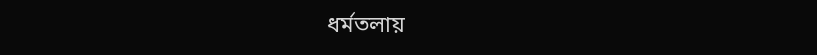ধর্মতলায়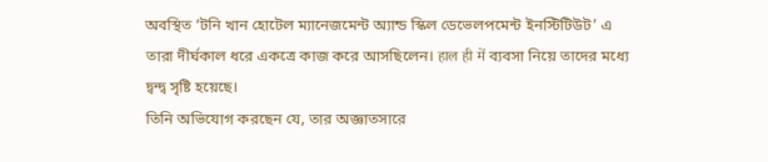অবস্থিত ‘টনি খান হোটেল ম্যানেজমেন্ট অ্যান্ড স্কিল ডেভেলপমেন্ট ইনস্টিটিউট’ এ তারা দীর্ঘকাল ধরে একত্রে কাজ করে আসছিলেন। हाल ही में ব্যবসা নিয়ে তাদের মধ্যে দ্বন্দ্ব সৃষ্টি হয়েছে।
তিনি অভিযোগ করছেন যে, তার অজ্ঞাতসারে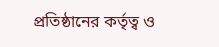প্রতিষ্ঠানের কর্তৃত্ব ও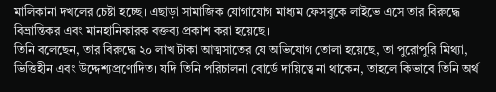মালিকানা দখলের চেষ্টা হচ্ছে। এছাড়া সামাজিক যোগাযোগ মাধ্যম ফেসবুকে লাইভে এসে তার বিরুদ্ধে বিভ্রান্তিকর এবং মানহানিকারক বক্তব্য প্রকাশ করা হয়েছে।
তিনি বলেছেন, তার বিরুদ্ধে ২০ লাখ টাকা আত্মসাতের যে অভিযোগ তোলা হয়েছে, তা পুরোপুরি মিথ্যা, ভিত্তিহীন এবং উদ্দেশ্যপ্রণোদিত। যদি তিনি পরিচালনা বোর্ডে দায়িত্বে না থাকেন, তাহলে কিভাবে তিনি অর্থ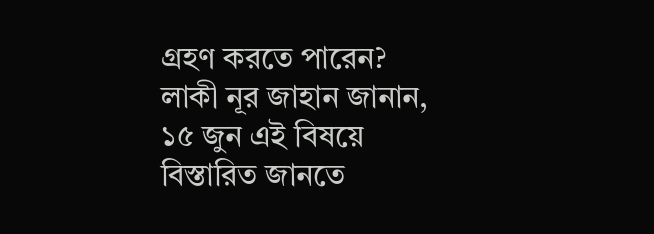গ্রহণ করতে পারেন?
লাকী নূর জাহান জানান, ১৫ জুন এই বিষয়ে বিস্তারিত জানতে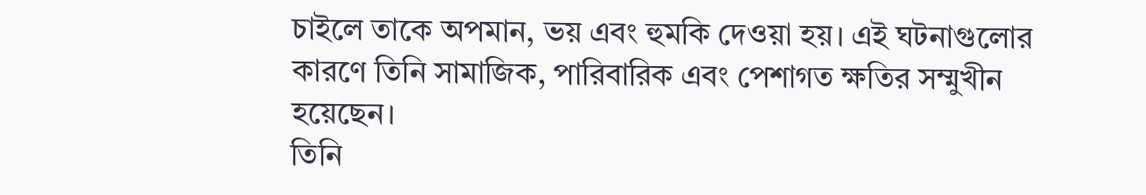চাইলে তাকে অপমান, ভয় এবং হুমকি দেওয়া হয়। এই ঘটনাগুলোর কারণে তিনি সামাজিক, পারিবারিক এবং পেশাগত ক্ষতির সম্মুখীন হয়েছেন।
তিনি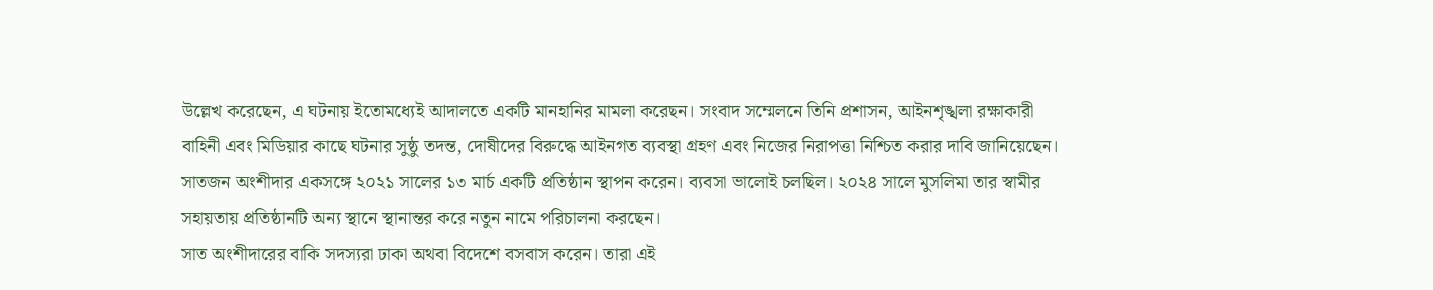উল্লেখ করেছেন, এ ঘটনায় ইতোমধ্যেই আদালতে একটি মানহানির মামলা করেছন। সংবাদ সম্মেলনে তিনি প্রশাসন, আইনশৃঙ্খলা রক্ষাকারী বাহিনী এবং মিডিয়ার কাছে ঘটনার সুষ্ঠু তদন্ত, দোষীদের বিরুদ্ধে আইনগত ব্যবস্থা গ্রহণ এবং নিজের নিরাপত্তা নিশ্চিত করার দাবি জানিয়েছেন।
সাতজন অংশীদার একসঙ্গে ২০২১ সালের ১৩ মার্চ একটি প্রতিষ্ঠান স্থাপন করেন। ব্যবসা ভালোই চলছিল। ২০২৪ সালে মুসলিমা তার স্বামীর সহায়তায় প্রতিষ্ঠানটি অন্য স্থানে স্থানান্তর করে নতুন নামে পরিচালনা করছেন।
সাত অংশীদারের বাকি সদস্যরা ঢাকা অথবা বিদেশে বসবাস করেন। তারা এই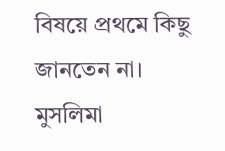বিষয়ে প্রথমে কিছু জানতেন না। মুসলিমা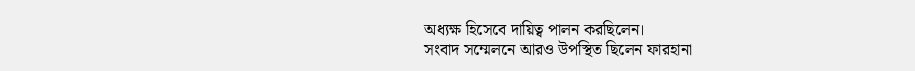অধ্যক্ষ হিসেবে দায়িত্ব পালন করছিলেন।
সংবাদ সম্মেলনে আরও উপস্থিত ছিলেন ফারহানা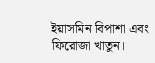ইয়াসমিন বিপাশা এবং ফিরোজা খাতুন।